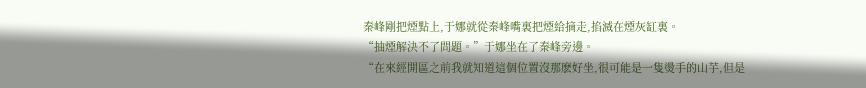秦峰剛把煙點上,于娜就從秦峰嘴裏把煙給摘走,掐滅在煙灰缸裏。
“抽煙解決不了問題。”于娜坐在了秦峰旁邊。
“在來經開區之前我就知道這個位置沒那麽好坐,很可能是一隻燙手的山芋,但是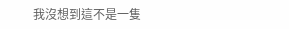我沒想到這不是一隻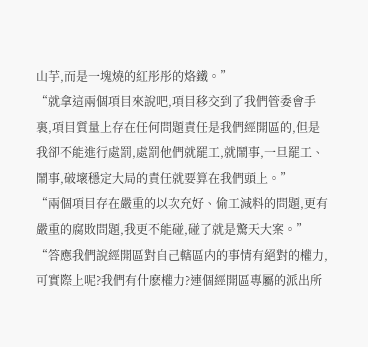山芋,而是一塊燒的紅彤彤的烙鐵。”
“就拿這兩個項目來說吧,項目移交到了我們管委會手裏,項目質量上存在任何問題責任是我們經開區的,但是我卻不能進行處罰,處罰他們就罷工,就鬧事,一旦罷工、鬧事,破壞穩定大局的責任就要算在我們頭上。”
“兩個項目存在嚴重的以次充好、偷工減料的問題,更有嚴重的腐敗問題,我更不能碰,碰了就是驚天大案。”
“答應我們說經開區對自己轄區内的事情有絕對的權力,可實際上呢?我們有什麽權力?連個經開區專屬的派出所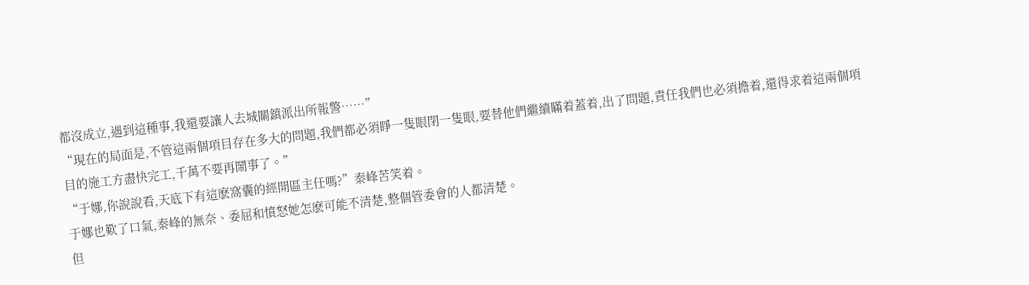都沒成立,遇到這種事,我還要讓人去城關鎮派出所報警……”
“現在的局面是,不管這兩個項目存在多大的問題,我們都必須睜一隻眼閉一隻眼,要替他們繼續瞞着蓋着,出了問題,責任我們也必須擔着,還得求着這兩個項目的施工方盡快完工,千萬不要再鬧事了。”
“于娜,你說說看,天底下有這麽窩囊的經開區主任嗎?”秦峰苦笑着。
于娜也歎了口氣,秦峰的無奈、委屈和憤怒她怎麽可能不清楚,整個管委會的人都清楚。
但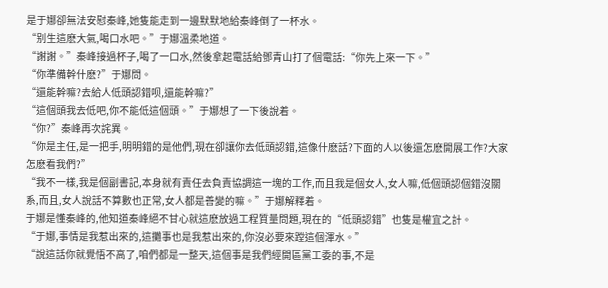是于娜卻無法安慰秦峰,她隻能走到一邊默默地給秦峰倒了一杯水。
“别生這麽大氣,喝口水吧。”于娜溫柔地道。
“謝謝。”秦峰接過杯子,喝了一口水,然後拿起電話給鄧青山打了個電話:“你先上來一下。”
“你準備幹什麽?”于娜問。
“還能幹嘛?去給人低頭認錯呗,還能幹嘛?”
“這個頭我去低吧,你不能低這個頭。”于娜想了一下後說着。
“你?”秦峰再次詫異。
“你是主任,是一把手,明明錯的是他們,現在卻讓你去低頭認錯,這像什麽話?下面的人以後還怎麽開展工作?大家怎麽看我們?”
“我不一樣,我是個副書記,本身就有責任去負責協調這一塊的工作,而且我是個女人,女人嘛,低個頭認個錯沒關系,而且,女人說話不算數也正常,女人都是善變的嘛。”于娜解釋着。
于娜是懂秦峰的,他知道秦峰絕不甘心就這麽放過工程質量問題,現在的“低頭認錯”也隻是權宜之計。
“于娜,事情是我惹出來的,這攤事也是我惹出來的,你沒必要來蹚這個渾水。”
“說這話你就覺悟不高了,咱們都是一整天,這個事是我們經開區黨工委的事,不是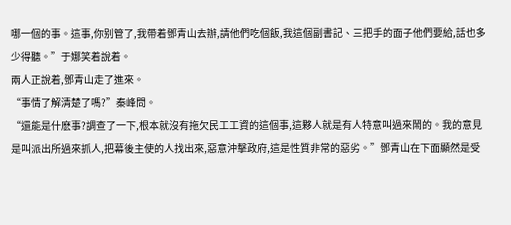哪一個的事。這事,你别管了,我帶着鄧青山去辦,請他們吃個飯,我這個副書記、三把手的面子他們要給,話也多少得聽。”于娜笑着說着。
兩人正說着,鄧青山走了進來。
“事情了解清楚了嗎?”秦峰問。
“還能是什麽事?調查了一下,根本就沒有拖欠民工工資的這個事,這夥人就是有人特意叫過來鬧的。我的意見是叫派出所過來抓人,把幕後主使的人找出來,惡意沖擊政府,這是性質非常的惡劣。”鄧青山在下面顯然是受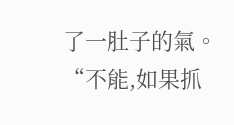了一肚子的氣。
“不能,如果抓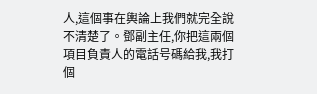人,這個事在輿論上我們就完全說不清楚了。鄧副主任,你把這兩個項目負責人的電話号碼給我,我打個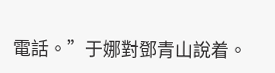電話。”于娜對鄧青山說着。